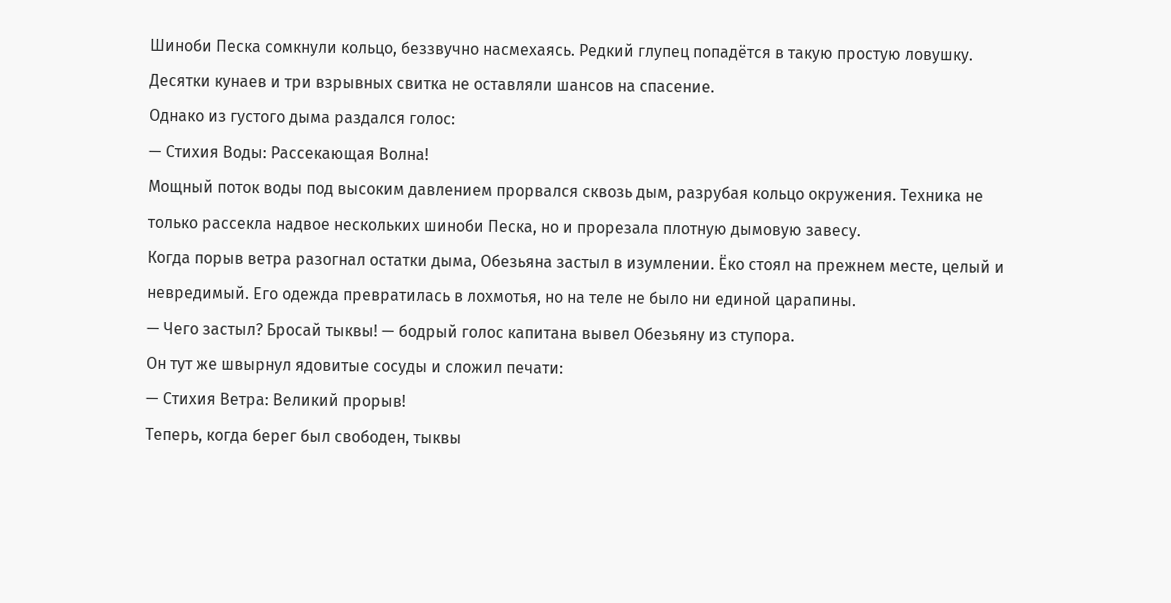Шиноби Песка сомкнули кольцо, беззвучно насмехаясь. Редкий глупец попадётся в такую простую ловушку. Десятки кунаев и три взрывных свитка не оставляли шансов на спасение.
Однако из густого дыма раздался голос:
— Стихия Воды: Рассекающая Волна!
Мощный поток воды под высоким давлением прорвался сквозь дым, разрубая кольцо окружения. Техника не только рассекла надвое нескольких шиноби Песка, но и прорезала плотную дымовую завесу.
Когда порыв ветра разогнал остатки дыма, Обезьяна застыл в изумлении. Ёко стоял на прежнем месте, целый и невредимый. Его одежда превратилась в лохмотья, но на теле не было ни единой царапины.
— Чего застыл? Бросай тыквы! — бодрый голос капитана вывел Обезьяну из ступора.
Он тут же швырнул ядовитые сосуды и сложил печати:
— Стихия Ветра: Великий прорыв!
Теперь, когда берег был свободен, тыквы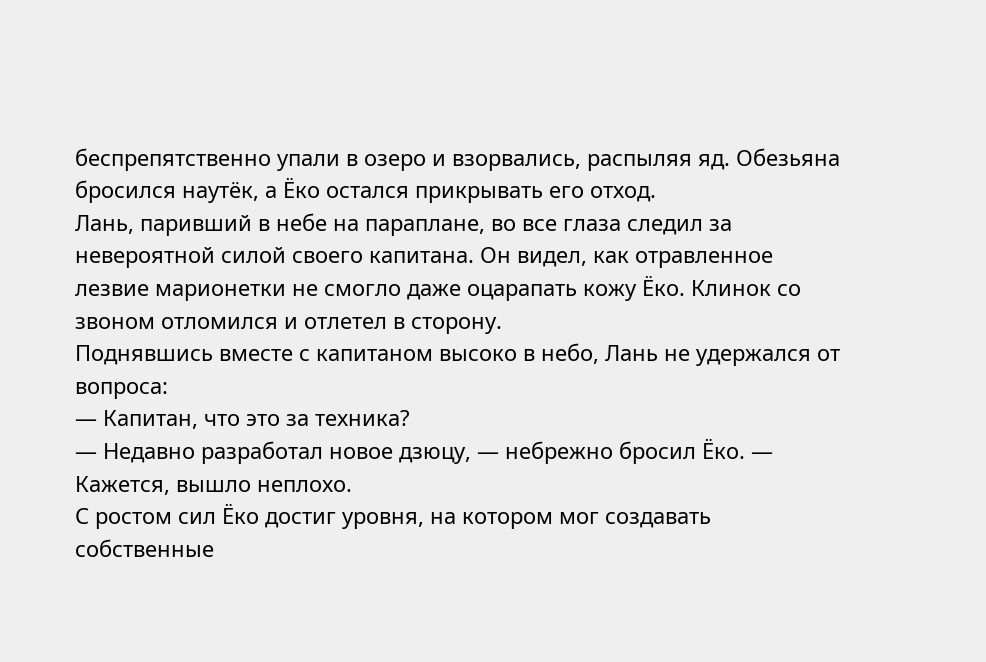беспрепятственно упали в озеро и взорвались, распыляя яд. Обезьяна бросился наутёк, а Ёко остался прикрывать его отход.
Лань, паривший в небе на параплане, во все глаза следил за невероятной силой своего капитана. Он видел, как отравленное лезвие марионетки не смогло даже оцарапать кожу Ёко. Клинок со звоном отломился и отлетел в сторону.
Поднявшись вместе с капитаном высоко в небо, Лань не удержался от вопроса:
— Капитан, что это за техника?
— Недавно разработал новое дзюцу, — небрежно бросил Ёко. — Кажется, вышло неплохо.
С ростом сил Ёко достиг уровня, на котором мог создавать собственные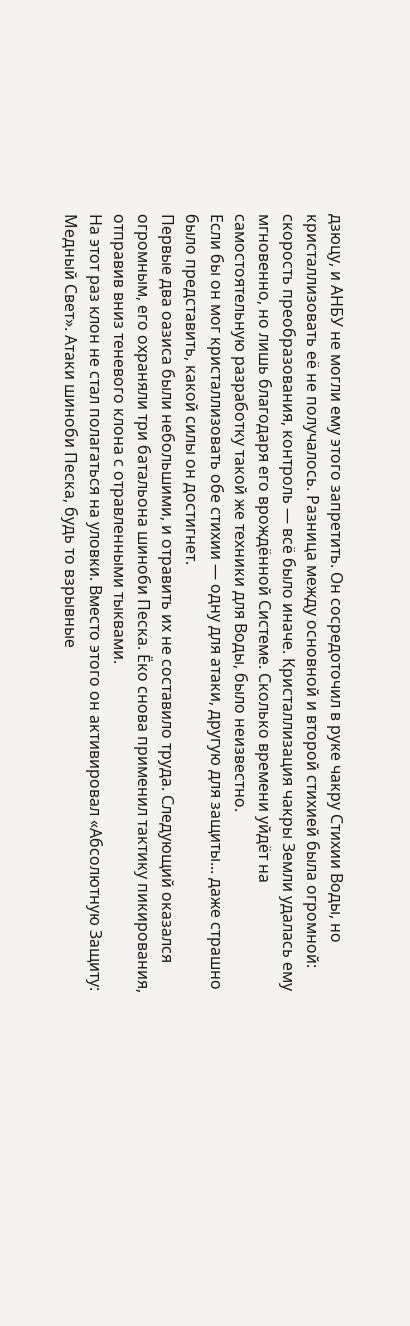дзюцу, и АНБУ не могли ему этого запретить. Он сосредоточил в руке чакру Стихии Воды, но кристаллизовать её не получалось. Разница между основной и второй стихией была огромной: скорость преобразования, контроль — всё было иначе. Кристаллизация чакры Земли удалась ему мгновенно, но лишь благодаря его врождённой Системе. Сколько времени уйдёт на самостоятельную разработку такой же техники для Воды, было неизвестно.
Если бы он мог кристаллизовать обе стихии — одну для атаки, другую для защиты... даже страшно было представить, какой силы он достигнет.
Первые два оазиса были небольшими, и отравить их не составило труда. Следующий оказался огромным, его охраняли три батальона шиноби Песка. Ёко снова применил тактику пикирования, отправив вниз теневого клона с отравленными тыквами.
На этот раз клон не стал полагаться на уловки. Вместо этого он активировал «Абсолютную Защиту: Медный Свет». Атаки шиноби Песка, будь то взрывные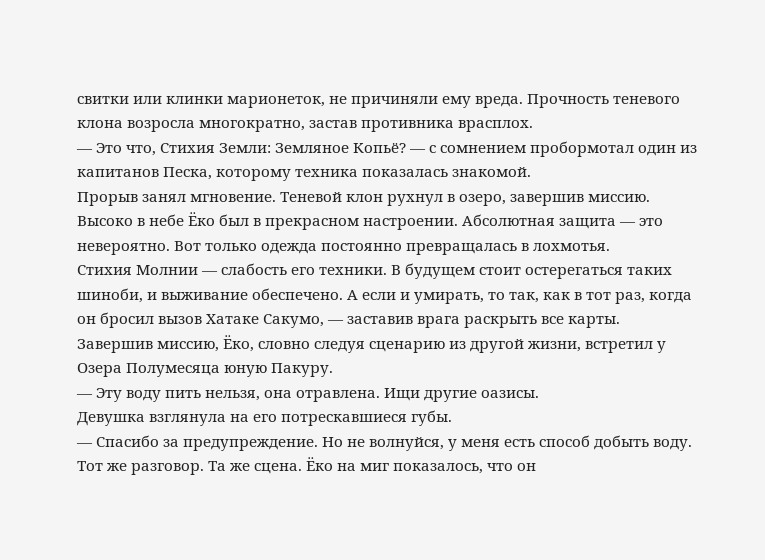свитки или клинки марионеток, не причиняли ему вреда. Прочность теневого клона возросла многократно, застав противника врасплох.
— Это что, Стихия Земли: Земляное Копьё? — с сомнением пробормотал один из капитанов Песка, которому техника показалась знакомой.
Прорыв занял мгновение. Теневой клон рухнул в озеро, завершив миссию. Высоко в небе Ёко был в прекрасном настроении. Абсолютная защита — это невероятно. Вот только одежда постоянно превращалась в лохмотья.
Стихия Молнии — слабость его техники. В будущем стоит остерегаться таких шиноби, и выживание обеспечено. А если и умирать, то так, как в тот раз, когда он бросил вызов Хатаке Сакумо, — заставив врага раскрыть все карты.
Завершив миссию, Ёко, словно следуя сценарию из другой жизни, встретил у Озера Полумесяца юную Пакуру.
— Эту воду пить нельзя, она отравлена. Ищи другие оазисы.
Девушка взглянула на его потрескавшиеся губы.
— Спасибо за предупреждение. Но не волнуйся, у меня есть способ добыть воду.
Тот же разговор. Та же сцена. Ёко на миг показалось, что он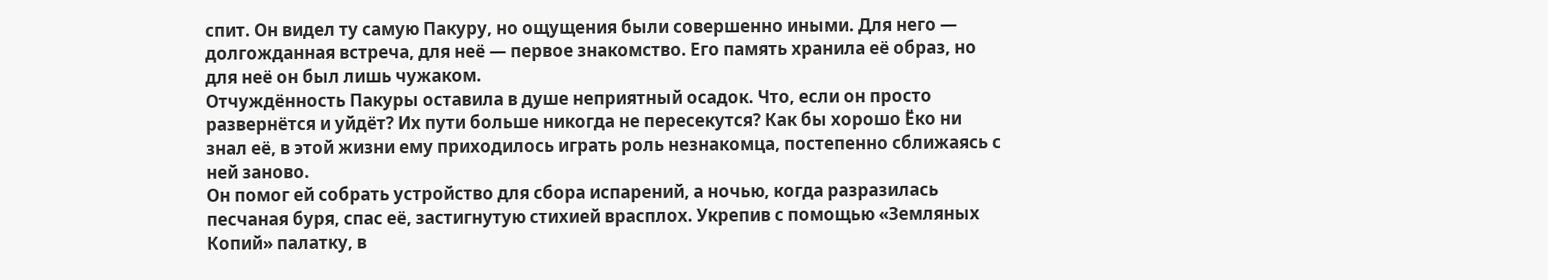спит. Он видел ту самую Пакуру, но ощущения были совершенно иными. Для него — долгожданная встреча, для неё — первое знакомство. Его память хранила её образ, но для неё он был лишь чужаком.
Отчуждённость Пакуры оставила в душе неприятный осадок. Что, если он просто развернётся и уйдёт? Их пути больше никогда не пересекутся? Как бы хорошо Ёко ни знал её, в этой жизни ему приходилось играть роль незнакомца, постепенно сближаясь с ней заново.
Он помог ей собрать устройство для сбора испарений, а ночью, когда разразилась песчаная буря, спас её, застигнутую стихией врасплох. Укрепив с помощью «Земляных Копий» палатку, в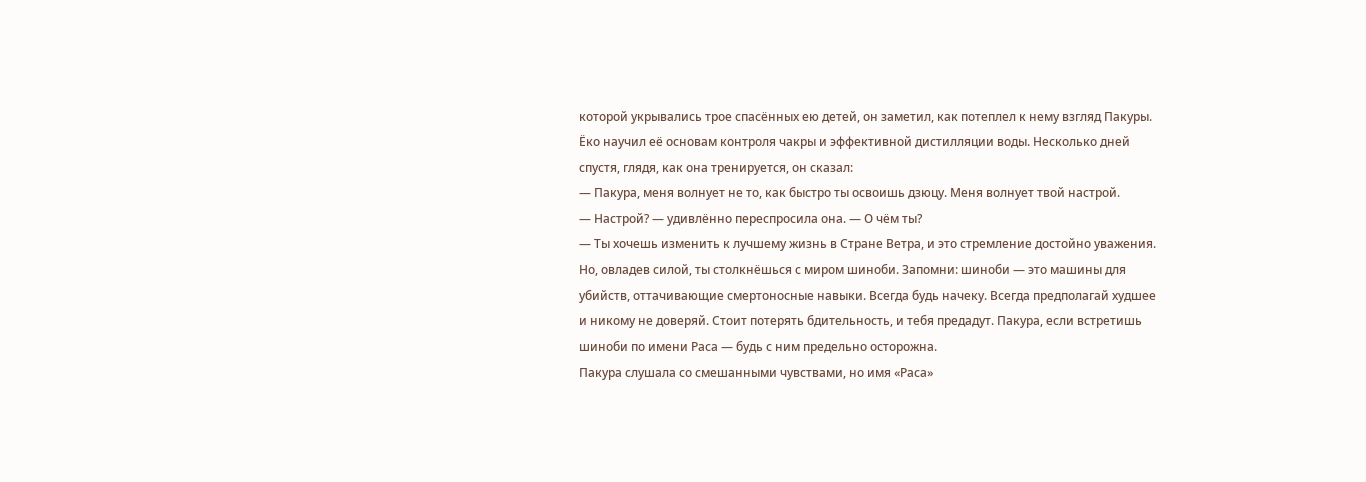которой укрывались трое спасённых ею детей, он заметил, как потеплел к нему взгляд Пакуры.
Ёко научил её основам контроля чакры и эффективной дистилляции воды. Несколько дней спустя, глядя, как она тренируется, он сказал:
— Пакура, меня волнует не то, как быстро ты освоишь дзюцу. Меня волнует твой настрой.
— Настрой? — удивлённо переспросила она. — О чём ты?
— Ты хочешь изменить к лучшему жизнь в Стране Ветра, и это стремление достойно уважения. Но, овладев силой, ты столкнёшься с миром шиноби. Запомни: шиноби — это машины для убийств, оттачивающие смертоносные навыки. Всегда будь начеку. Всегда предполагай худшее и никому не доверяй. Стоит потерять бдительность, и тебя предадут. Пакура, если встретишь шиноби по имени Раса — будь с ним предельно осторожна.
Пакура слушала со смешанными чувствами, но имя «Раса»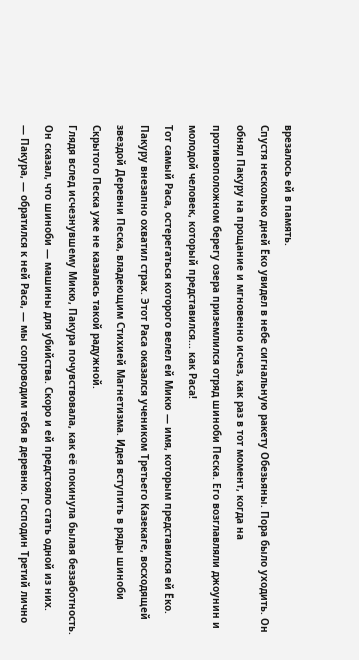врезалось ей в память.
Спустя несколько дней Ёко увидел в небе сигнальную ракету Обезьяны. Пора было уходить. Он обнял Пакуру на прощание и мгновенно исчез, как раз в тот момент, когда на противоположном берегу озера приземлился отряд шиноби Песка. Его возглавляли джоунин и молодой человек, который представился... как Раса!
Тот самый Раса, остерегаться которого велел ей Микю — имя, которым представился ей Ёко.
Пакуру внезапно охватил страх. Этот Раса оказался учеником Третьего Казекаге, восходящей звездой Деревни Песка, владеющим Стихией Магнетизма. Идея вступить в ряды шиноби Скрытого Песка уже не казалась такой радужной.
Глядя вслед исчезнувшему Микю, Пакура почувствовала, как её покинула былая беззаботность. Он сказал, что шиноби — машины для убийства. Скоро и ей предстояло стать одной из них.
— Пакура, — обратился к ней Раса, — мы сопроводим тебя в деревню. Господин Третий лично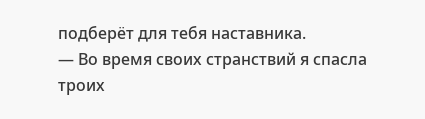подберёт для тебя наставника.
— Во время своих странствий я спасла троих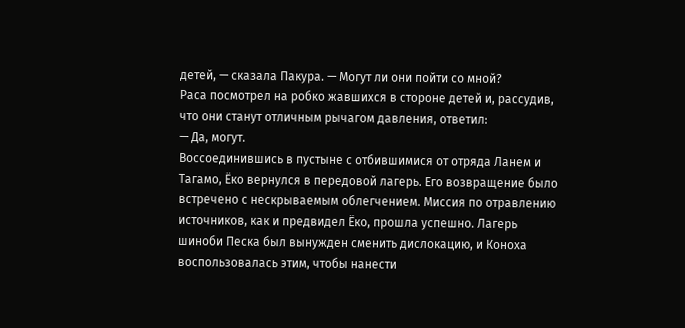детей, — сказала Пакура. — Могут ли они пойти со мной?
Раса посмотрел на робко жавшихся в стороне детей и, рассудив, что они станут отличным рычагом давления, ответил:
— Да, могут.
Воссоединившись в пустыне с отбившимися от отряда Ланем и Тагамо, Ёко вернулся в передовой лагерь. Его возвращение было встречено с нескрываемым облегчением. Миссия по отравлению источников, как и предвидел Ёко, прошла успешно. Лагерь шиноби Песка был вынужден сменить дислокацию, и Коноха воспользовалась этим, чтобы нанести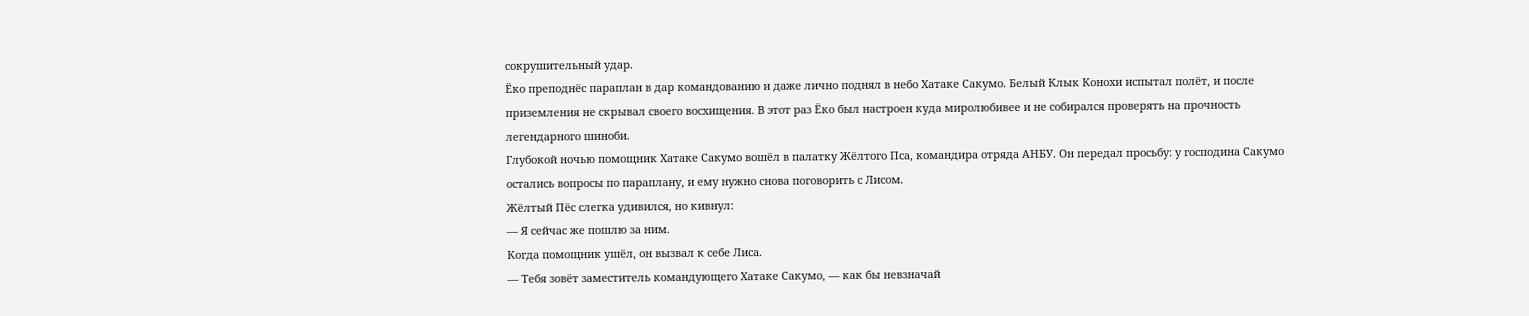сокрушительный удар.
Ёко преподнёс параплан в дар командованию и даже лично поднял в небо Хатаке Сакумо. Белый Клык Конохи испытал полёт, и после приземления не скрывал своего восхищения. В этот раз Ёко был настроен куда миролюбивее и не собирался проверять на прочность легендарного шиноби.
Глубокой ночью помощник Хатаке Сакумо вошёл в палатку Жёлтого Пса, командира отряда АНБУ. Он передал просьбу: у господина Сакумо остались вопросы по параплану, и ему нужно снова поговорить с Лисом.
Жёлтый Пёс слегка удивился, но кивнул:
— Я сейчас же пошлю за ним.
Когда помощник ушёл, он вызвал к себе Лиса.
— Тебя зовёт заместитель командующего Хатаке Сакумо, — как бы невзначай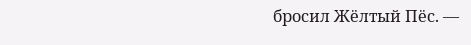бросил Жёлтый Пёс. —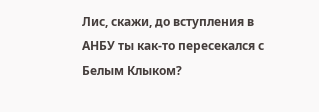Лис, скажи, до вступления в АНБУ ты как-то пересекался с Белым Клыком?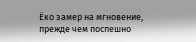Ёко замер на мгновение, прежде чем поспешно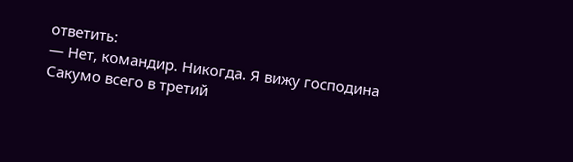ответить:
— Нет, командир. Никогда. Я вижу господина Сакумо всего в третий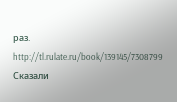раз.
http://tl.rulate.ru/book/139145/7308799
Сказали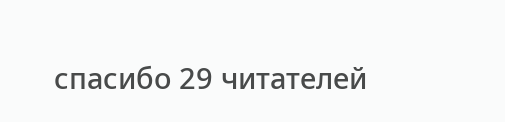спасибо 29 читателей